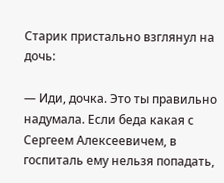Старик пристально взглянул на дочь:

— Иди, дочка. Это ты правильно надумала. Если беда какая с Сергеем Алексеевичем, в госпиталь ему нельзя попадать,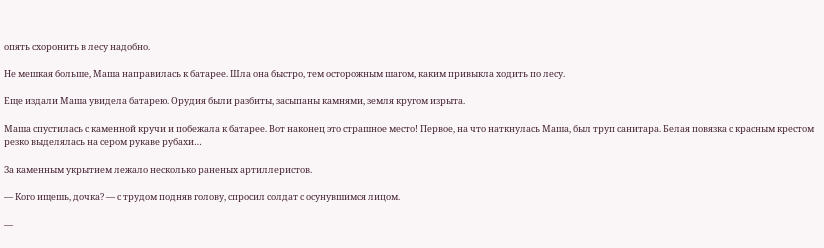опять схоронить в лесу надобно.

Не мешкая больше, Маша направилась к батарее. Шла она быстро, тем осторожным шагом, каким привыкла ходить по лесу.

Еще издали Маша увидела батарею. Орудия были разбиты, засыпаны камнями, земля кругом изрыта.

Маша спустилась с каменной кручи и побежала к батарее. Вот наконец это страшное место! Первое, на что наткнулась Маша, был труп санитара. Белая повязка с красным крестом резко выделялась на сером рукаве рубахи…

За каменным укрытием лежало несколько раненых артиллеристов.

— Кого ищешь, дочка? — с трудом подняв голову, спросил солдат с осунувшимся лицом.

—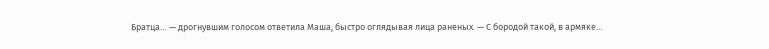Братца… — дрогнувшим голосом ответила Маша, быстро оглядывая лица раненых. — С бородой такой, в армяке…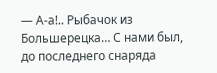— А-а!.. Рыбачок из Большерецка… С нами был, до последнего снаряда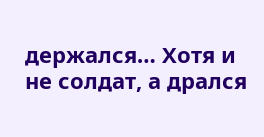держался… Хотя и не солдат, а дрался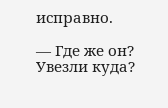исправно.

— Где же он? Увезли куда?